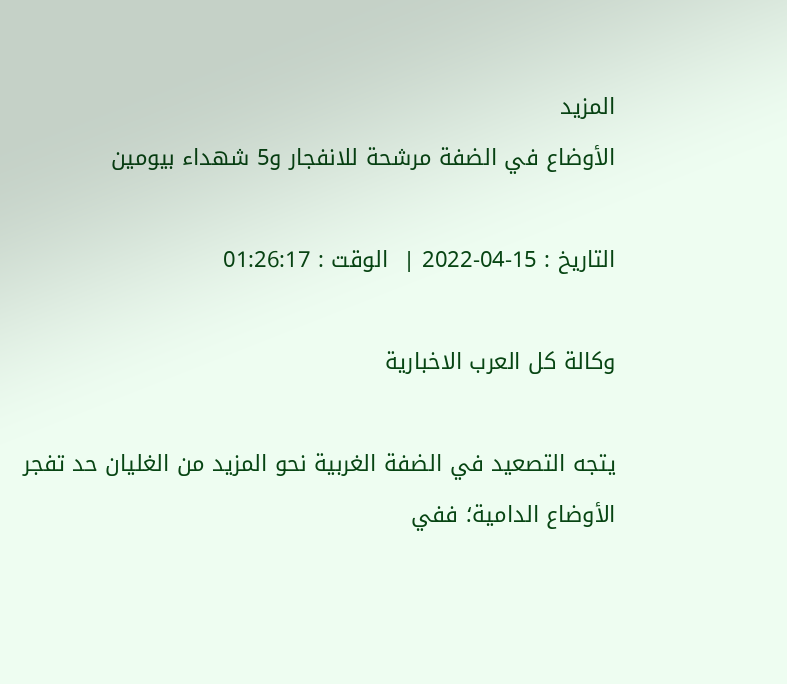المزيد
الأوضاع في الضفة مرشحة للانفجار و5 شهداء بيومين

التاريخ : 15-04-2022 |  الوقت : 01:26:17

وكالة كل العرب الاخبارية

يتجه التصعيد في الضفة الغربية نحو المزيد من الغليان حد تفجر الأوضاع الدامية؛ ففي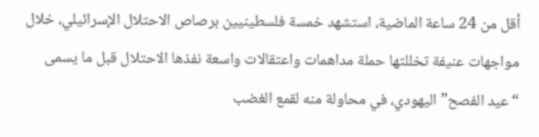أقل من 24 ساعة الماضية، استشهد خمسة فلسطينيين برصاص الاحتلال الإسرائيلي، خلال مواجهات عنيفة تخللتها حملة مداهمات واعتقالات واسعة نفذها الاحتلال قبل ما يسمى “عيد الفصح” اليهودي، في محاولة منه لقمع الغضب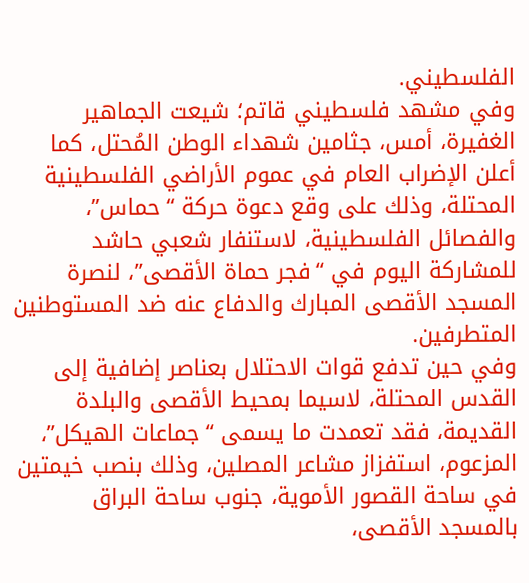الفلسطيني.
وفي مشهد فلسطيني قاتم؛ شيعت الجماهير الغفيرة، أمس، جثامين شهداء الوطن المُحتل، كما أعلن الإضراب العام في عموم الأراضي الفلسطينية المحتلة، وذلك على وقع دعوة حركة “حماس”، والفصائل الفلسطينية، لاستنفار شعبي حاشد للمشاركة اليوم في “فجر حماة الأقصى”، لنصرة المسجد الأقصى المبارك والدفاع عنه ضد المستوطنين المتطرفين.
وفي حين تدفع قوات الاحتلال بعناصر إضافية إلى القدس المحتلة، لاسيما بمحيط الأقصى والبلدة القديمة، فقد تعمدت ما يسمى “جماعات الهيكل”، المزعوم، استفزاز مشاعر المصلين، وذلك بنصب خيمتين في ساحة القصور الأموية، جنوب ساحة البراق بالمسجد الأقصى،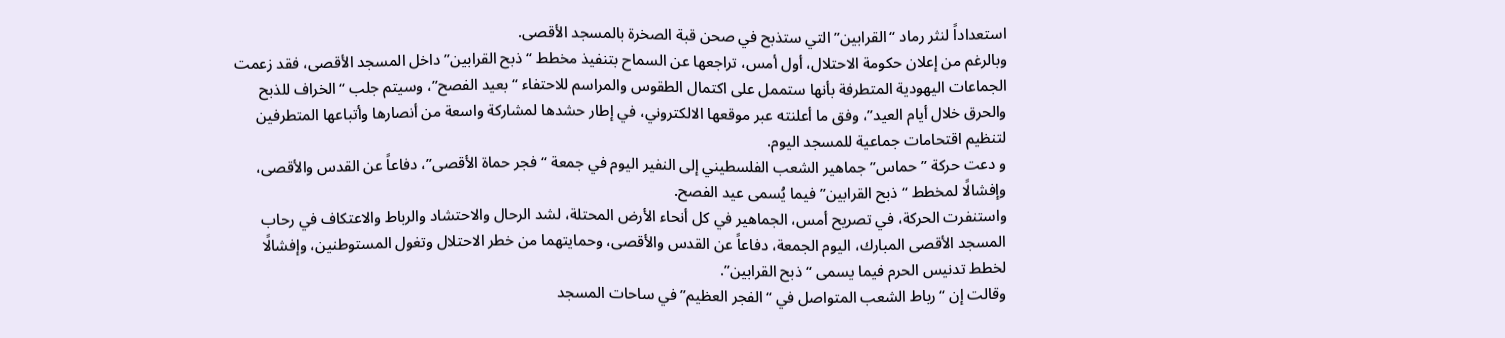استعداداً لنثر رماد “القرابين” التي ستذبح في صحن قبة الصخرة بالمسجد الأقصى.
وبالرغم من إعلان حكومة الاحتلال، أول أمس، تراجعها عن السماح بتنفيذ مخطط “ذبح القرابين” داخل المسجد الأقصى، فقد زعمت الجماعات اليهودية المتطرفة بأنها ستممل على اكتمال الطقوس والمراسم للاحتفاء “بعيد الفصح”، وسيتم جلب “الخراف للذبح والحرق خلال أيام العيد”، وفق ما أعلنته عبر موقعها الالكتروني، في إطار حشدها لمشاركة واسعة من أنصارها وأتباعها المتطرفين لتنظيم اقتحامات جماعية للمسجد اليوم.
و دعت حركة ” حماس” جماهير الشعب الفلسطيني إلى النفير اليوم في جمعة “فجر حماة الأقصى”، دفاعاً عن القدس والأقصى، وإفشالًا لمخطط “ذبح القرابين” فيما يُسمى عيد الفصح.
واستنفرت الحركة، في تصريح أمس، الجماهير في كل أنحاء الأرض المحتلة، لشد الرحال والاحتشاد والرباط والاعتكاف في رحاب المسجد الأقصى المبارك، اليوم الجمعة، دفاعاً عن القدس والأقصى، وحمايتهما من خطر الاحتلال وتغول المستوطنين، وإفشالًا لخطط تدنيس الحرم فيما يسمى “ذبح القرابين”.
وقالت إن “رباط الشعب المتواصل في “الفجر العظيم” في ساحات المسجد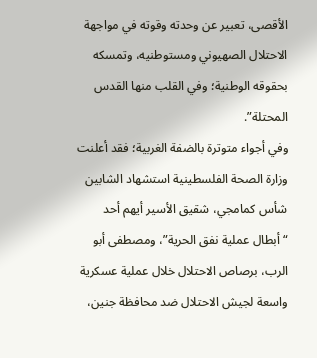الأقصى، تعبير عن وحدته وقوته في مواجهة الاحتلال الصهيوني ومستوطنيه، وتمسكه بحقوقه الوطنية؛ وفي القلب منها القدس المحتلة”.
وفي أجواء متوترة بالضفة الغربية؛ فقد أعلنت وزارة الصحة الفلسطينية استشهاد الشابين شأس كمامجي، شقيق الأسير أيهم أحد “أبطال عملية نفق الحرية”، ومصطفى أبو الرب، برصاص الاحتلال خلال عملية عسكرية واسعة لجيش الاحتلال ضد محافظة جنين،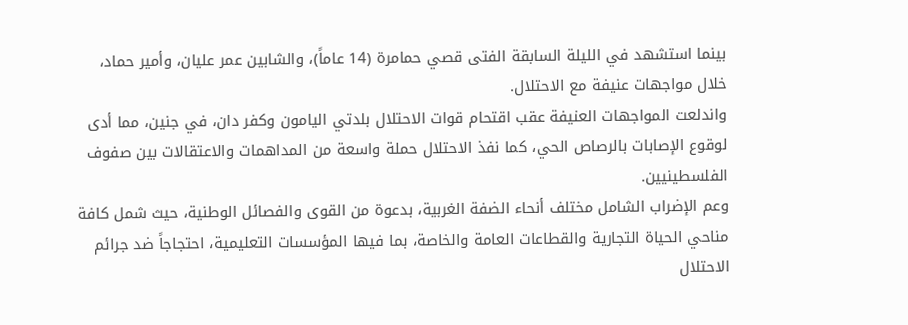بينما استشهد في الليلة السابقة الفتى قصي حمامرة (14 عاماً)، والشابين عمر عليان، وأمير حماد، خلال مواجهات عنيفة مع الاحتلال.
واندلعت المواجهات العنيفة عقب اقتحام قوات الاحتلال بلدتي اليامون وكفر دان، في جنين، مما أدى لوقوع الإصابات بالرصاص الحي، كما نفذ الاحتلال حملة واسعة من المداهمات والاعتقالات بين صفوف الفلسطينيين.
وعم الإضراب الشامل مختلف أنحاء الضفة الغربية، بدعوة من القوى والفصائل الوطنية، حيث شمل كافة مناحي الحياة التجارية والقطاعات العامة والخاصة، بما فيها المؤسسات التعليمية، احتجاجاً ضد جرائم الاحتلال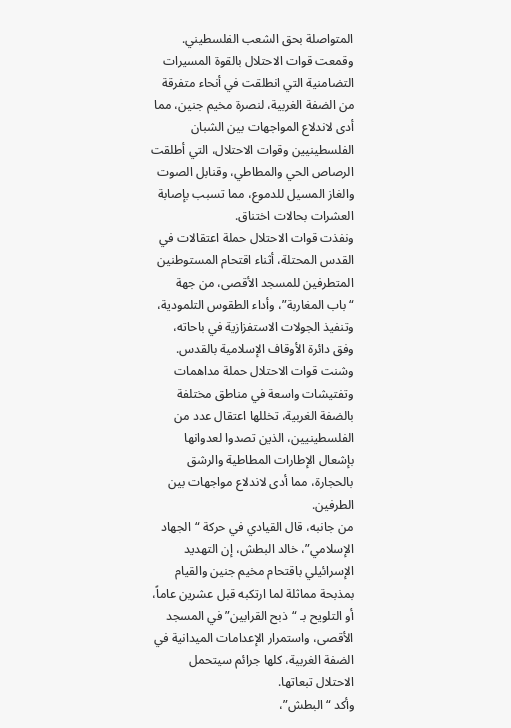المتواصلة بحق الشعب الفلسطيني.
وقمعت قوات الاحتلال بالقوة المسيرات التضامنية التي انطلقت في أنحاء متفرقة من الضفة الغربية، لنصرة مخيم جنين، مما أدى لاندلاع المواجهات بين الشبان الفلسطينيين وقوات الاحتلال، التي أطلقت الرصاص الحي والمطاطي، وقنابل الصوت والغاز المسيل للدموع، مما تسبب بإصابة العشرات بحالات اختناق.
ونفذت قوات الاحتلال حملة اعتقالات في القدس المحتلة، أثناء اقتحام المستوطنين المتطرفين للمسجد الأقصى، من جهة “باب المغاربة”، وأداء الطقوس التلمودية، وتنفيذ الجولات الاستفزازية في باحاته، وفق دائرة الأوقاف الإسلامية بالقدس.
وشنت قوات الاحتلال حملة مداهمات وتفتيشات واسعة في مناطق مختلفة بالضفة الغربية، تخللها اعتقال عدد من الفلسطينيين، الذين تصدوا لعدوانها بإشعال الإطارات المطاطية والرشق بالحجارة، مما أدى لاندلاع مواجهات بين الطرفين.
من جانبه، قال القيادي في حركة “الجهاد الإسلامي”، خالد البطش، إن التهديد الإسرائيلي باقتحام مخيم جنين والقيام بمذبحة مماثلة لما ارتكبه قبل عشرين عاماً، أو التلويح بـ “ذبح القرابين” في المسجد الأقصى، واستمرار الإعدامات الميدانية في الضفة الغربية، كلها جرائم سيتحمل الاحتلال تبعاتها.
وأكد “البطش”،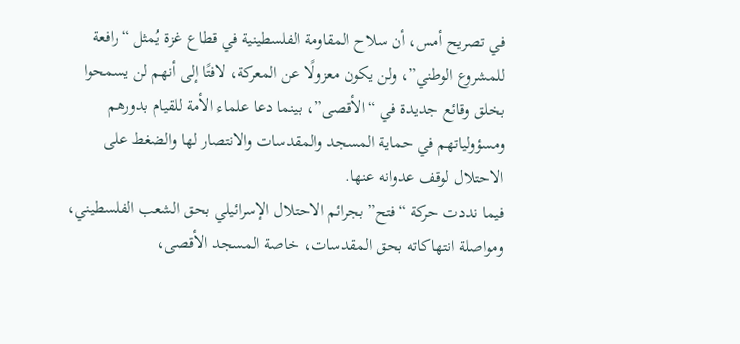في تصريح أمس، أن سلاح المقاومة الفلسطينية في قطاع غزة يُمثل “رافعة للمشروع الوطني”، ولن يكون معزولًا عن المعركة، لافتًا إلى أنهم لن يسمحوا بخلق وقائع جديدة في “الأقصى”، بينما دعا علماء الأمة للقيام بدورهم ومسؤولياتهم في حماية المسجد والمقدسات والانتصار لها والضغط على الاحتلال لوقف عدوانه عنها.
فيما نددت حركة “فتح” بجرائم الاحتلال الإسرائيلي بحق الشعب الفلسطيني، ومواصلة انتهاكاته بحق المقدسات، خاصة المسجد الأقصى،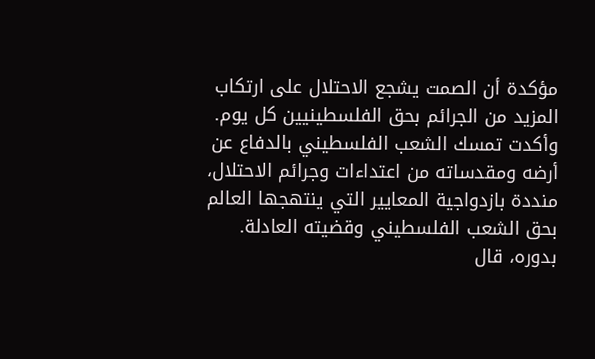مؤكدة أن الصمت يشجع الاحتلال على ارتكاب المزيد من الجرائم بحق الفلسطينيين كل يوم.
وأكدت تمسك الشعب الفلسطيني بالدفاع عن أرضه ومقدساته من اعتداءات وجرائم الاحتلال، منددة بازدواجية المعايير التي ينتهجها العالم بحق الشعب الفلسطيني وقضيته العادلة.
بدوره، قال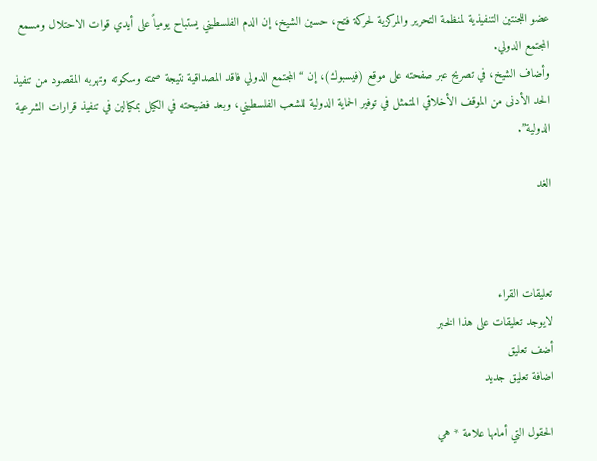عضو اللجنتين التنفيذية لمنظمة التحرير والمركزية لحركة فتح، حسين الشيخ، إن الدم الفلسطيني يستباح يومياً على أيدي قوات الاحتلال ومسمع المجتمع الدولي.
وأضاف الشيخ، في تصريح عبر صفحته على موقع (فيسبوك)، إن “المجتمع الدولي فاقد المصداقية نتيجة صمته وسكوته وتهربه المقصود من تنفيذ الحد الأدنى من الموقف الأخلاقي المتمثل في توفير الحماية الدولية للشعب الفلسطيني، وبعد فضيحته في الكيل بمكيالين في تنفيذ قرارات الشرعية الدولية”.

الغد



تعليقات القراء
لايوجد تعليقات على هذا الخبر
أضف تعليق
اضافة تعليق جديد

الحقول التي أمامها علامة * هي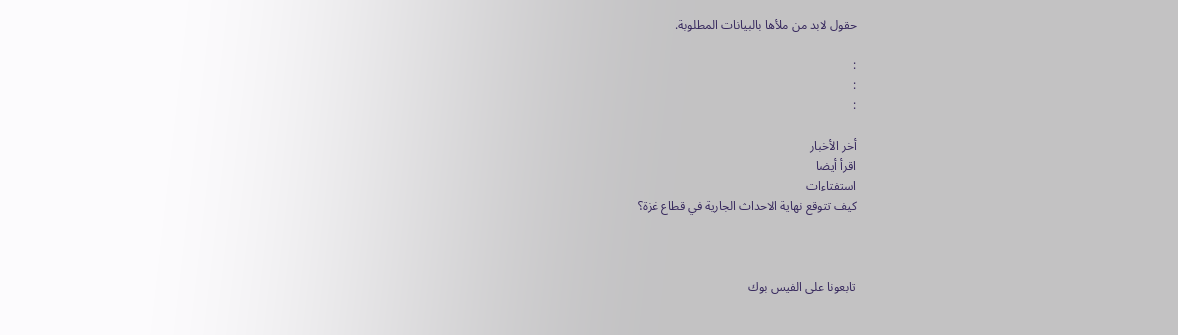حقول لابد من ملأها بالبيانات المطلوبة.

:
:
:

أخر الأخبار
اقرأ أيضا
استفتاءات
كيف تتوقع نهاية الاحداث الجارية في قطاع غزة؟



تابعونا على الفيس بوك